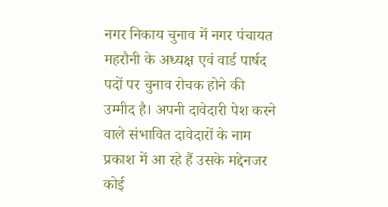नगर निकाय चुनाव में नगर पंचायत महरौनी के अध्यक्ष एवं वार्ड पार्षद पदों पर चुनाव रोचक होने की उम्मीद है। अपनी दावेदारी पेश करने वाले संभावित दावेदारों के नाम प्रकाश में आ रहे हैं उसके मद्देनजर कोई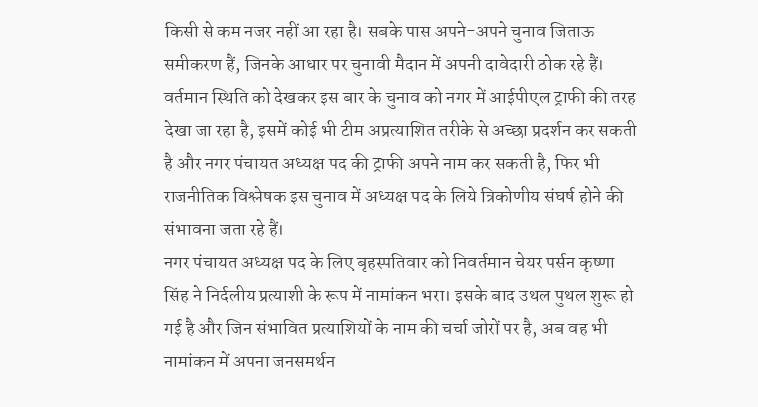किसी से कम नजर नहीं आ रहा है। सबके पास अपने-अपने चुनाव जिताऊ समीकरण हैं, जिनके आधार पर चुनावी मैदान में अपनी दावेदारी ठोक रहे हैं।
वर्तमान स्थिति को देखकर इस बार के चुनाव को नगर में आईपीएल ट्राफी की तरह देखा जा रहा है, इसमें कोई भी टीम अप्रत्याशित तरीके से अच्छा प्रदर्शन कर सकती है और नगर पंचायत अध्यक्ष पद की ट्राफी अपने नाम कर सकती है, फिर भी राजनीतिक विश्लेषक इस चुनाव में अध्यक्ष पद के लिये त्रिकोणीय संघर्ष होने की संभावना जता रहे हैं।
नगर पंचायत अध्यक्ष पद के लिए बृहस्पतिवार को निवर्तमान चेयर पर्सन कृष्णा सिंह ने निर्दलीय प्रत्याशी के रूप में नामांकन भरा। इसके बाद उथल पुथल शुरू हो गई है और जिन संभावित प्रत्याशियों के नाम की चर्चा जोरों पर है, अब वह भी नामांकन में अपना जनसमर्थन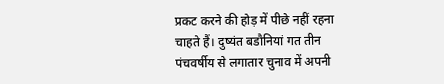प्रकट करने की होड़ में पीछे नहीं रहना चाहते हैं। दुष्यंत बडौनियां गत तीन पंचवर्षीय से लगातार चुनाव में अपनी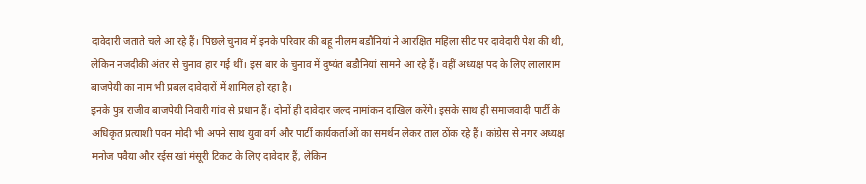दावेदारी जताते चले आ रहे हैं। पिछले चुनाव में इनके परिवार की बहू नीलम बडौनियां ने आरक्षित महिला सीट पर दावेदारी पेश की थी, लेकिन नजदीकी अंतर से चुनाव हार गई थीं। इस बार के चुनाव में दुष्यंत बडौनियां सामने आ रहे हैं। वहीं अध्यक्ष पद के लिए लालाराम बाजपेयी का नाम भी प्रबल दावेदारों में शामिल हो रहा है।
इनके पुत्र राजीव बाजपेयी निवारी गांव से प्रधान हैं। दोनों ही दावेदार जल्द नामांकन दाखिल करेंगे। इसके साथ ही समाजवादी पार्टी के अधिकृत प्रत्याशी पवन मोदी भी अपने साथ युवा वर्ग और पार्टी कार्यकर्ताओं का समर्थन लेकर ताल ठोंक रहे हैं। कांग्रेस से नगर अध्यक्ष मनोज पवैया और रईस खां मंसूरी टिकट के लिए दावेदार हैं, लेकिन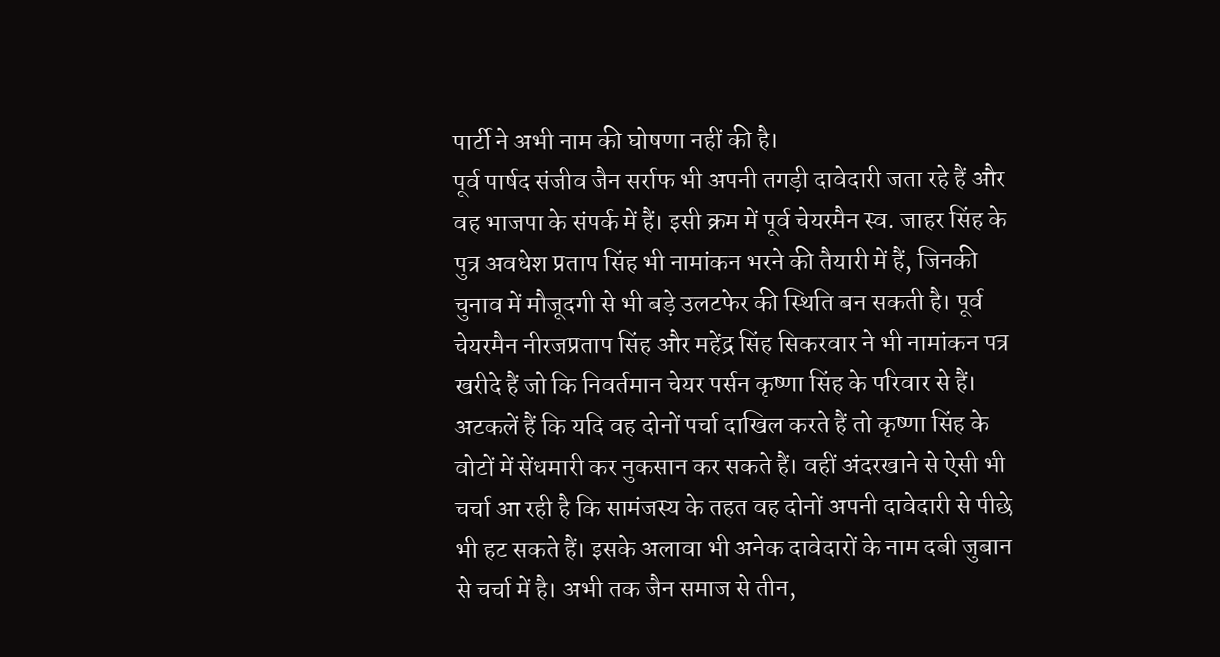पार्टी ने अभी नाम की घोषणा नहीं की है।
पूर्व पार्षद संजीव जैन सर्राफ भी अपनी तगड़ी दावेदारी जता रहे हैं और वह भाजपा के संपर्क में हैं। इसी क्रम में पूर्व चेयरमैन स्व. जाहर सिंह के पुत्र अवधेश प्रताप सिंह भी नामांकन भरने की तैयारी में हैं, जिनकी चुनाव में मौजूदगी से भी बड़े उलटफेर की स्थिति बन सकती है। पूर्व चेयरमैन नीरजप्रताप सिंह और महेंद्र सिंह सिकरवार ने भी नामांकन पत्र खरीदे हैं जो कि निवर्तमान चेयर पर्सन कृष्णा सिंह के परिवार से हैं। अटकलें हैं कि यदि वह दोनों पर्चा दाखिल करते हैं तो कृष्णा सिंह के वोटों में सेंधमारी कर नुकसान कर सकते हैं। वहीं अंदरखाने से ऐसी भी चर्चा आ रही है कि सामंजस्य के तहत वह दोनों अपनी दावेदारी से पीछे भी हट सकते हैं। इसके अलावा भी अनेक दावेदारों के नाम दबी जुबान से चर्चा में है। अभी तक जैन समाज से तीन,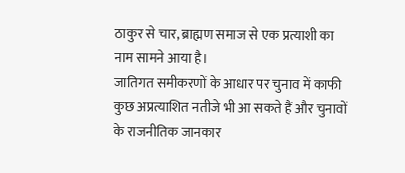ठाकुर से चार, ब्राह्मण समाज से एक प्रत्याशी का नाम सामने आया है।
जातिगत समीकरणों के आधार पर चुनाव में काफी कुछ अप्रत्याशित नतीजे भी आ सकते हैं और चुनावों के राजनीतिक जानकार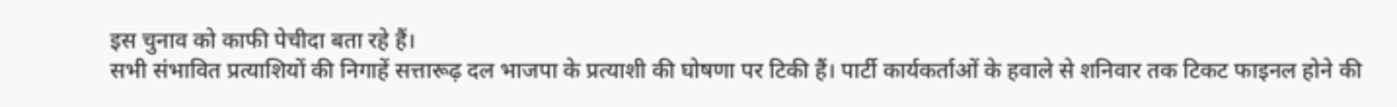इस चुनाव को काफी पेचीदा बता रहे हैं।
सभी संभावित प्रत्याशियों की निगाहें सत्तारूढ़ दल भाजपा के प्रत्याशी की घोषणा पर टिकी हैं। पार्टी कार्यकर्ताओं के हवाले से शनिवार तक टिकट फाइनल होने की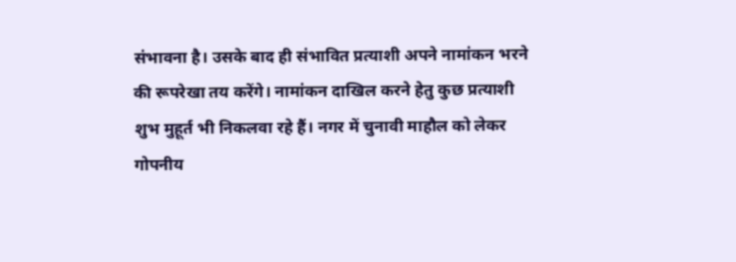संभावना है। उसके बाद ही संभावित प्रत्याशी अपने नामांकन भरने की रूपरेखा तय करेंगे। नामांकन दाखिल करने हेतु कुछ प्रत्याशी शुभ मुहूर्त भी निकलवा रहे हैं। नगर में चुनावी माहौल को लेकर गोपनीय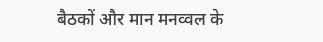बैठकों और मान मनव्वल के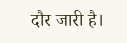दौर जारी है।